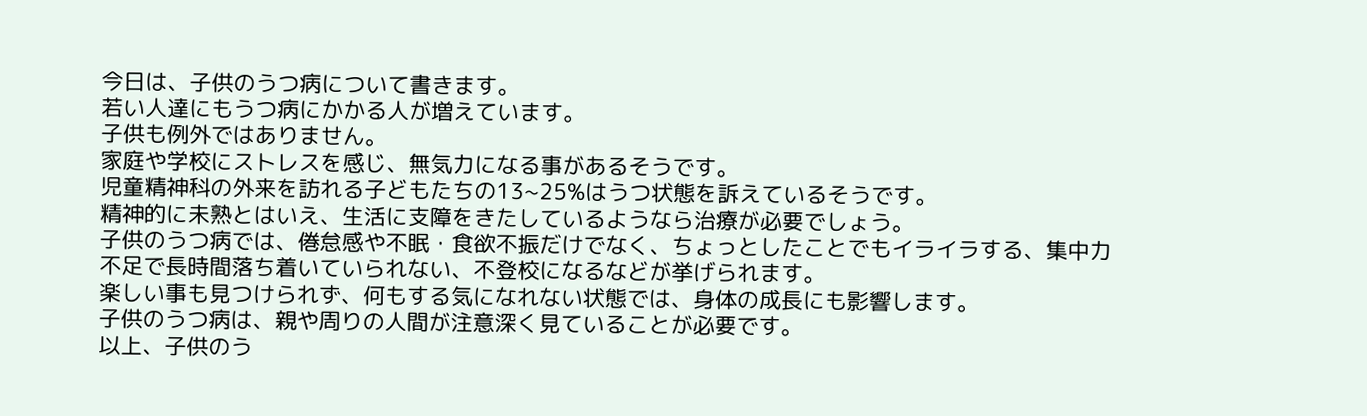今日は、子供のうつ病について書きます。
若い人達にもうつ病にかかる人が増えています。
子供も例外ではありません。
家庭や学校にストレスを感じ、無気力になる事があるそうです。
児童精神科の外来を訪れる子どもたちの13~25%はうつ状態を訴えているそうです。
精神的に未熟とはいえ、生活に支障をきたしているようなら治療が必要でしょう。
子供のうつ病では、倦怠感や不眠・食欲不振だけでなく、ちょっとしたことでもイライラする、集中力不足で長時間落ち着いていられない、不登校になるなどが挙げられます。
楽しい事も見つけられず、何もする気になれない状態では、身体の成長にも影響します。
子供のうつ病は、親や周りの人間が注意深く見ていることが必要です。
以上、子供のう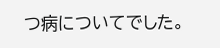つ病についてでした。